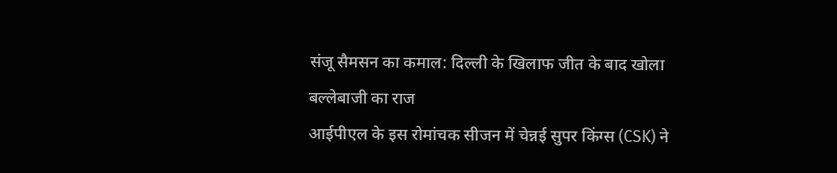संजू सैमसन का कमाल: दिल्ली के खिलाफ जीत के बाद खोला बल्लेबाजी का राज
आईपीएल के इस रोमांचक सीजन में चेन्नई सुपर किंग्स (CSK) ने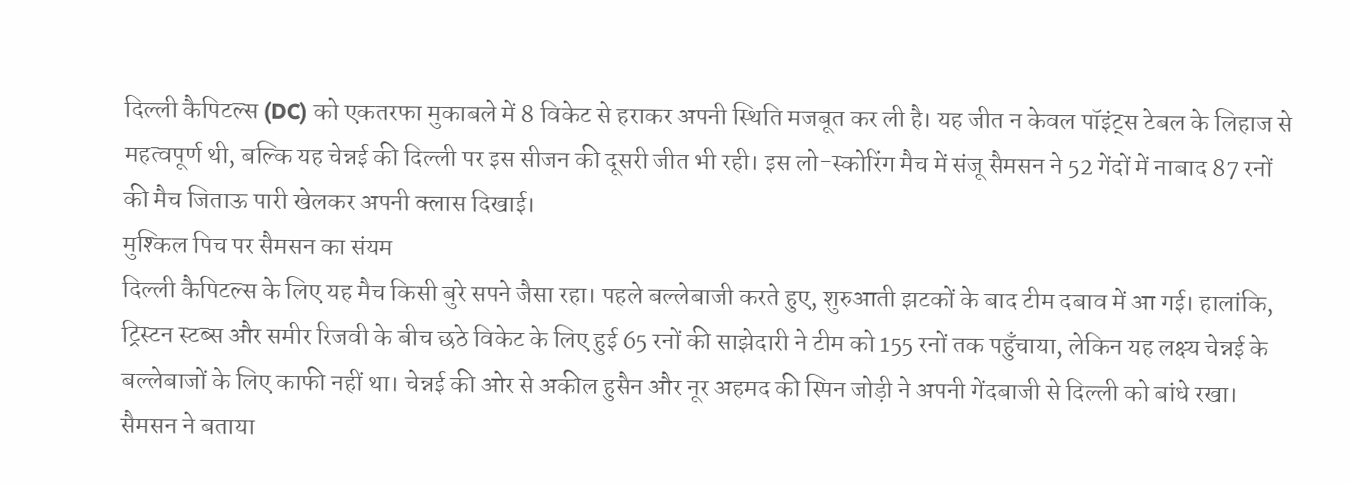दिल्ली कैपिटल्स (DC) को एकतरफा मुकाबले में 8 विकेट से हराकर अपनी स्थिति मजबूत कर ली है। यह जीत न केवल पॉइंट्स टेबल के लिहाज से महत्वपूर्ण थी, बल्कि यह चेन्नई की दिल्ली पर इस सीजन की दूसरी जीत भी रही। इस लो-स्कोरिंग मैच में संजू सैमसन ने 52 गेंदों में नाबाद 87 रनों की मैच जिताऊ पारी खेलकर अपनी क्लास दिखाई।
मुश्किल पिच पर सैमसन का संयम
दिल्ली कैपिटल्स के लिए यह मैच किसी बुरे सपने जैसा रहा। पहले बल्लेबाजी करते हुए, शुरुआती झटकों के बाद टीम दबाव में आ गई। हालांकि, ट्रिस्टन स्टब्स और समीर रिजवी के बीच छठे विकेट के लिए हुई 65 रनों की साझेदारी ने टीम को 155 रनों तक पहुँचाया, लेकिन यह लक्ष्य चेन्नई के बल्लेबाजों के लिए काफी नहीं था। चेन्नई की ओर से अकील हुसैन और नूर अहमद की स्पिन जोड़ी ने अपनी गेंदबाजी से दिल्ली को बांधे रखा।
सैमसन ने बताया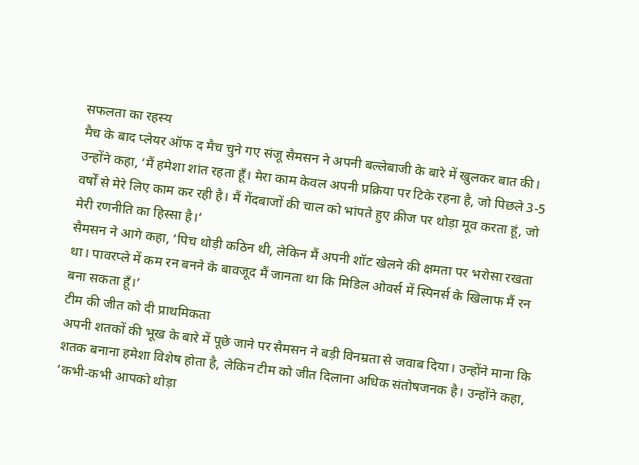सफलता का रहस्य
मैच के बाद प्लेयर ऑफ द मैच चुने गए संजू सैमसन ने अपनी बल्लेबाजी के बारे में खुलकर बात की। उन्होंने कहा, ‘मैं हमेशा शांत रहता हूँ। मेरा काम केवल अपनी प्रक्रिया पर टिके रहना है, जो पिछले 3-5 वर्षों से मेरे लिए काम कर रही है। मैं गेंदबाजों की चाल को भांपते हुए क्रीज पर थोड़ा मूव करता हूं, जो मेरी रणनीति का हिस्सा है।’
सैमसन ने आगे कहा, ‘पिच थोड़ी कठिन थी, लेकिन मैं अपनी शॉट खेलने की क्षमता पर भरोसा रखता था। पावरप्ले में कम रन बनने के बावजूद मैं जानता था कि मिडिल ओवर्स में स्पिनर्स के खिलाफ मैं रन बना सकता हूँ।’
टीम की जीत को दी प्राथमिकता
अपनी शतकों की भूख के बारे में पूछे जाने पर सैमसन ने बड़ी विनम्रता से जवाब दिया। उन्होंने माना कि शतक बनाना हमेशा विशेष होता है, लेकिन टीम को जीत दिलाना अधिक संतोषजनक है। उन्होंने कहा, ‘कभी-कभी आपको थोड़ा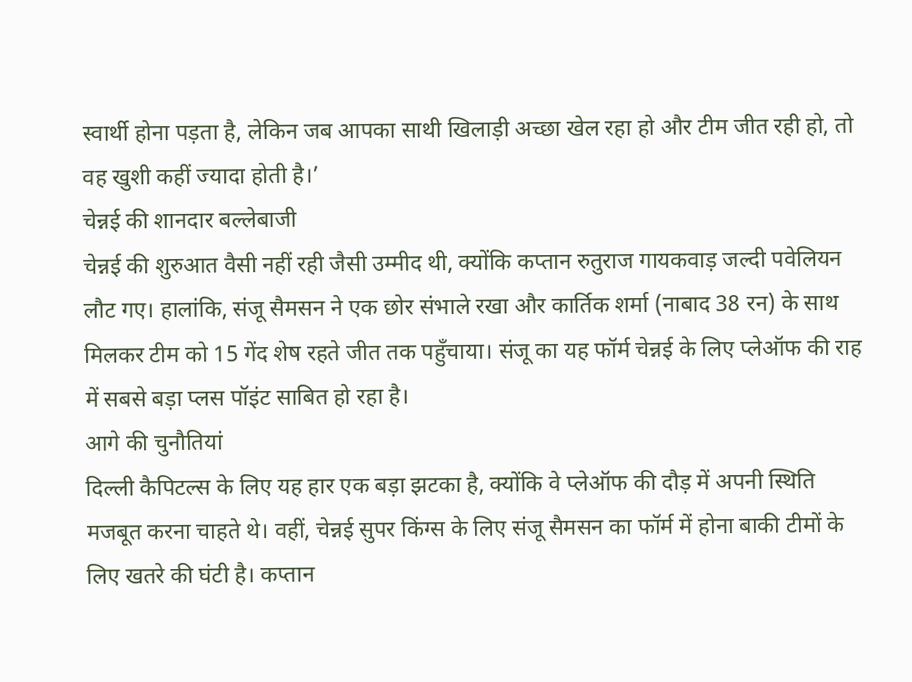स्वार्थी होना पड़ता है, लेकिन जब आपका साथी खिलाड़ी अच्छा खेल रहा हो और टीम जीत रही हो, तो वह खुशी कहीं ज्यादा होती है।’
चेन्नई की शानदार बल्लेबाजी
चेन्नई की शुरुआत वैसी नहीं रही जैसी उम्मीद थी, क्योंकि कप्तान रुतुराज गायकवाड़ जल्दी पवेलियन लौट गए। हालांकि, संजू सैमसन ने एक छोर संभाले रखा और कार्तिक शर्मा (नाबाद 38 रन) के साथ मिलकर टीम को 15 गेंद शेष रहते जीत तक पहुँचाया। संजू का यह फॉर्म चेन्नई के लिए प्लेऑफ की राह में सबसे बड़ा प्लस पॉइंट साबित हो रहा है।
आगे की चुनौतियां
दिल्ली कैपिटल्स के लिए यह हार एक बड़ा झटका है, क्योंकि वे प्लेऑफ की दौड़ में अपनी स्थिति मजबूत करना चाहते थे। वहीं, चेन्नई सुपर किंग्स के लिए संजू सैमसन का फॉर्म में होना बाकी टीमों के लिए खतरे की घंटी है। कप्तान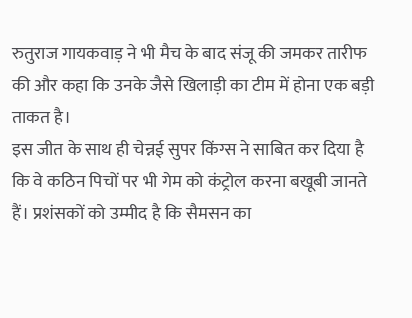रुतुराज गायकवाड़ ने भी मैच के बाद संजू की जमकर तारीफ की और कहा कि उनके जैसे खिलाड़ी का टीम में होना एक बड़ी ताकत है।
इस जीत के साथ ही चेन्नई सुपर किंग्स ने साबित कर दिया है कि वे कठिन पिचों पर भी गेम को कंट्रोल करना बखूबी जानते हैं। प्रशंसकों को उम्मीद है कि सैमसन का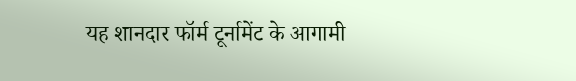यह शानदार फॉर्म टूर्नामेंट के आगामी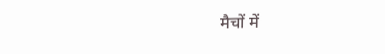मैचों में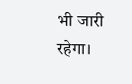भी जारी रहेगा।